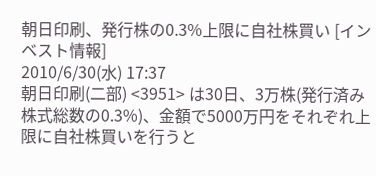朝日印刷、発行株の0.3%上限に自社株買い [インベスト情報]
2010/6/30(水) 17:37
朝日印刷(二部) <3951> は30日、3万株(発行済み株式総数の0.3%)、金額で5000万円をそれぞれ上限に自社株買いを行うと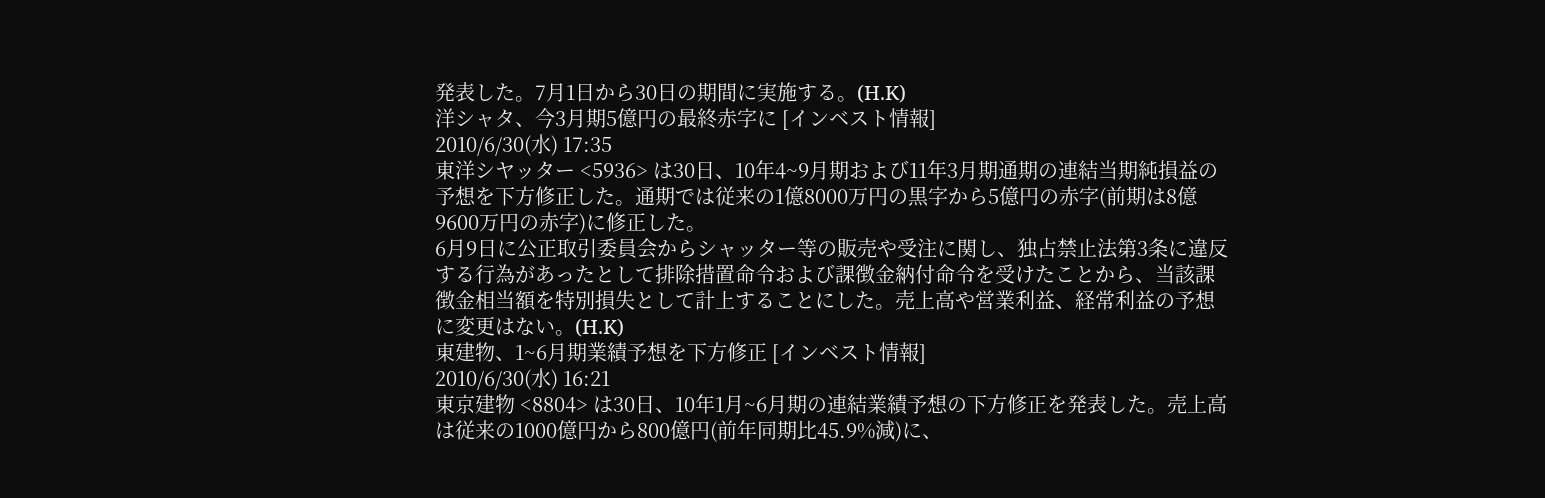発表した。7月1日から30日の期間に実施する。(H.K)
洋シャタ、今3月期5億円の最終赤字に [インベスト情報]
2010/6/30(水) 17:35
東洋シヤッター <5936> は30日、10年4~9月期および11年3月期通期の連結当期純損益の予想を下方修正した。通期では従来の1億8000万円の黒字から5億円の赤字(前期は8億9600万円の赤字)に修正した。
6月9日に公正取引委員会からシャッター等の販売や受注に関し、独占禁止法第3条に違反する行為があったとして排除措置命令および課徴金納付命令を受けたことから、当該課徴金相当額を特別損失として計上することにした。売上高や営業利益、経常利益の予想に変更はない。(H.K)
東建物、1~6月期業績予想を下方修正 [インベスト情報]
2010/6/30(水) 16:21
東京建物 <8804> は30日、10年1月~6月期の連結業績予想の下方修正を発表した。売上高は従来の1000億円から800億円(前年同期比45.9%減)に、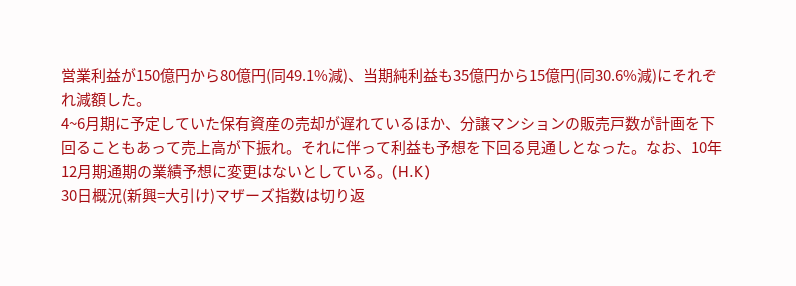営業利益が150億円から80億円(同49.1%減)、当期純利益も35億円から15億円(同30.6%減)にそれぞれ減額した。
4~6月期に予定していた保有資産の売却が遅れているほか、分譲マンションの販売戸数が計画を下回ることもあって売上高が下振れ。それに伴って利益も予想を下回る見通しとなった。なお、10年12月期通期の業績予想に変更はないとしている。(H.K)
30日概況(新興=大引け)マザーズ指数は切り返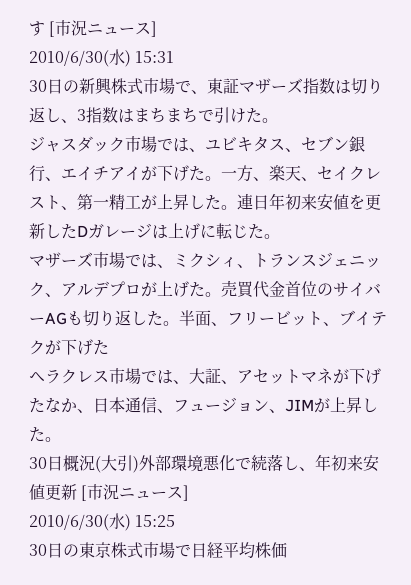す [市況ニュース]
2010/6/30(水) 15:31
30日の新興株式市場で、東証マザーズ指数は切り返し、3指数はまちまちで引けた。
ジャスダック市場では、ユビキタス、セブン銀行、エイチアイが下げた。一方、楽天、セイクレスト、第一精工が上昇した。連日年初来安値を更新したDガレージは上げに転じた。
マザーズ市場では、ミクシィ、トランスジェニック、アルデプロが上げた。売買代金首位のサイバーAGも切り返した。半面、フリービット、ブイテクが下げた
ヘラクレス市場では、大証、アセットマネが下げたなか、日本通信、フュージョン、JIMが上昇した。
30日概況(大引)外部環境悪化で続落し、年初来安値更新 [市況ニュース]
2010/6/30(水) 15:25
30日の東京株式市場で日経平均株価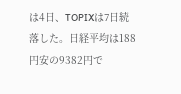は4日、TOPIXは7日続落した。日経平均は188円安の9382円で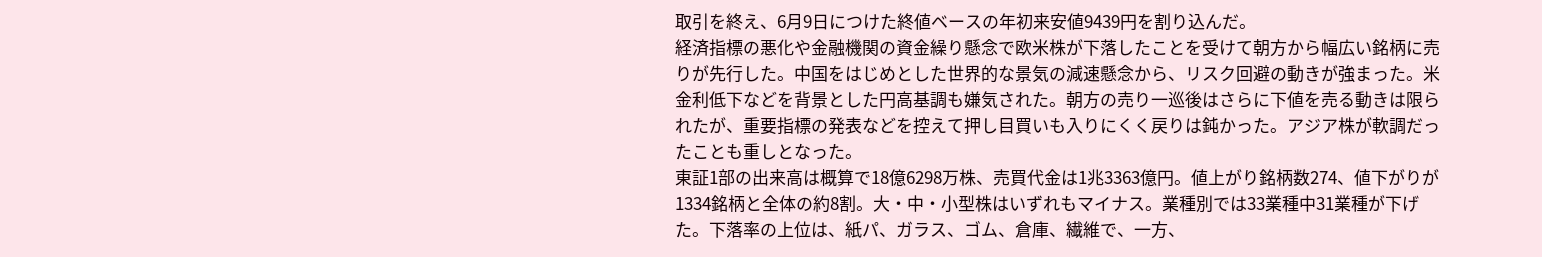取引を終え、6月9日につけた終値ベースの年初来安値9439円を割り込んだ。
経済指標の悪化や金融機関の資金繰り懸念で欧米株が下落したことを受けて朝方から幅広い銘柄に売りが先行した。中国をはじめとした世界的な景気の減速懸念から、リスク回避の動きが強まった。米金利低下などを背景とした円高基調も嫌気された。朝方の売り一巡後はさらに下値を売る動きは限られたが、重要指標の発表などを控えて押し目買いも入りにくく戻りは鈍かった。アジア株が軟調だったことも重しとなった。
東証1部の出来高は概算で18億6298万株、売買代金は1兆3363億円。値上がり銘柄数274、値下がりが1334銘柄と全体の約8割。大・中・小型株はいずれもマイナス。業種別では33業種中31業種が下げた。下落率の上位は、紙パ、ガラス、ゴム、倉庫、繊維で、一方、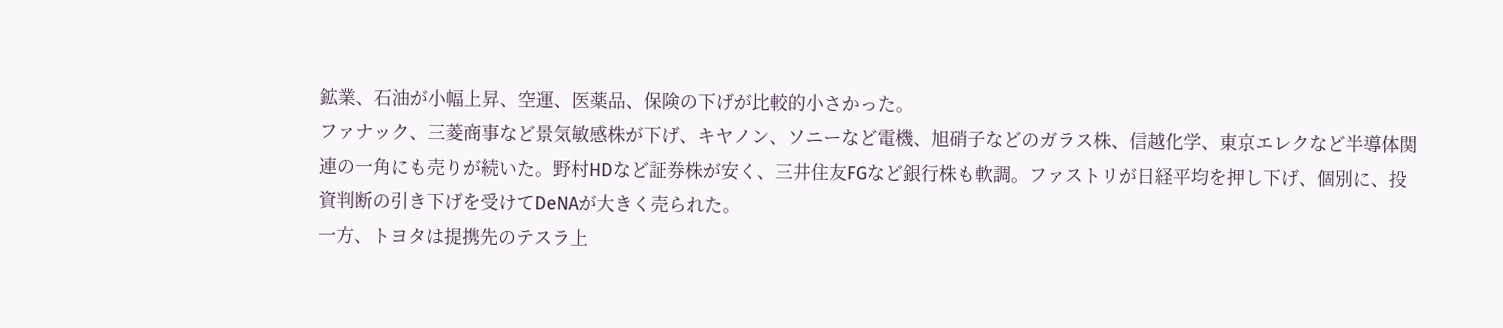鉱業、石油が小幅上昇、空運、医薬品、保険の下げが比較的小さかった。
ファナック、三菱商事など景気敏感株が下げ、キヤノン、ソニーなど電機、旭硝子などのガラス株、信越化学、東京エレクなど半導体関連の一角にも売りが続いた。野村HDなど証券株が安く、三井住友FGなど銀行株も軟調。ファストリが日経平均を押し下げ、個別に、投資判断の引き下げを受けてDeNAが大きく売られた。
一方、トヨタは提携先のテスラ上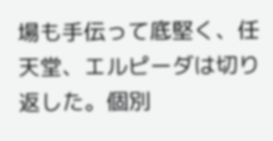場も手伝って底堅く、任天堂、エルピーダは切り返した。個別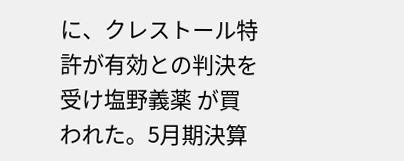に、クレストール特許が有効との判決を受け塩野義薬 が買われた。5月期決算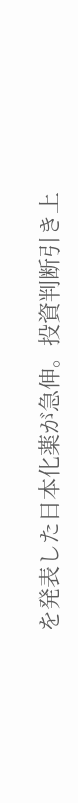を発表した日本化薬が急伸。投資判断引き上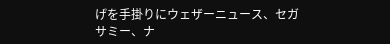げを手掛りにウェザーニュース、セガサミー、ナ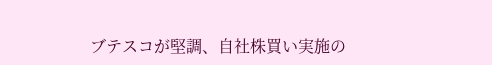ブテスコが堅調、自社株買い実施の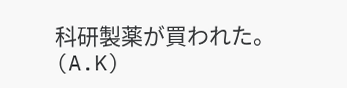科研製薬が買われた。(A.K)